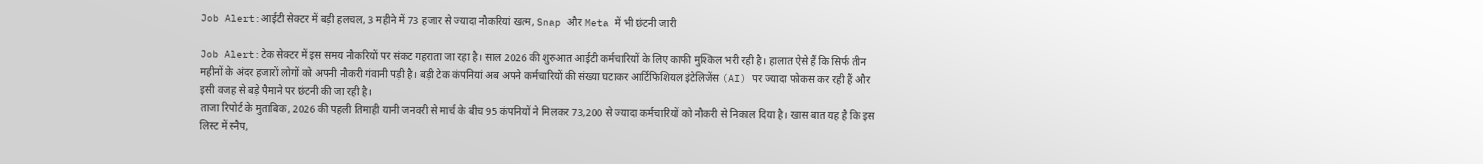Job Alert:आईटी सेक्टर में बड़ी हलचल, 3 महीने में 73 हजार से ज्यादा नौकरियां खत्म, Snap और Meta में भी छंटनी जारी

Job Alert:टेक सेक्टर में इस समय नौकरियों पर संकट गहराता जा रहा है। साल 2026 की शुरुआत आईटी कर्मचारियों के लिए काफी मुश्किल भरी रही है। हालात ऐसे हैं कि सिर्फ तीन महीनों के अंदर हजारों लोगों को अपनी नौकरी गंवानी पड़ी है। बड़ी टेक कंपनियां अब अपने कर्मचारियों की संख्या घटाकर आर्टिफिशियल इंटेलिजेंस (AI) पर ज्यादा फोकस कर रही हैं और इसी वजह से बड़े पैमाने पर छंटनी की जा रही है।
ताजा रिपोर्ट के मुताबिक, 2026 की पहली तिमाही यानी जनवरी से मार्च के बीच 95 कंपनियों ने मिलकर 73,200 से ज्यादा कर्मचारियों को नौकरी से निकाल दिया है। खास बात यह है कि इस लिस्ट में स्नैप,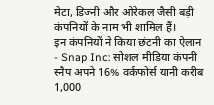मेटा, डिज्नी और ओरेकल जैसी बड़ी कंपनियों के नाम भी शामिल हैं।
इन कंपनियों ने किया छंटनी का ऐलान
- Snap Inc: सोशल मीडिया कंपनी स्नैप अपने 16% वर्कफोर्स यानी करीब 1,000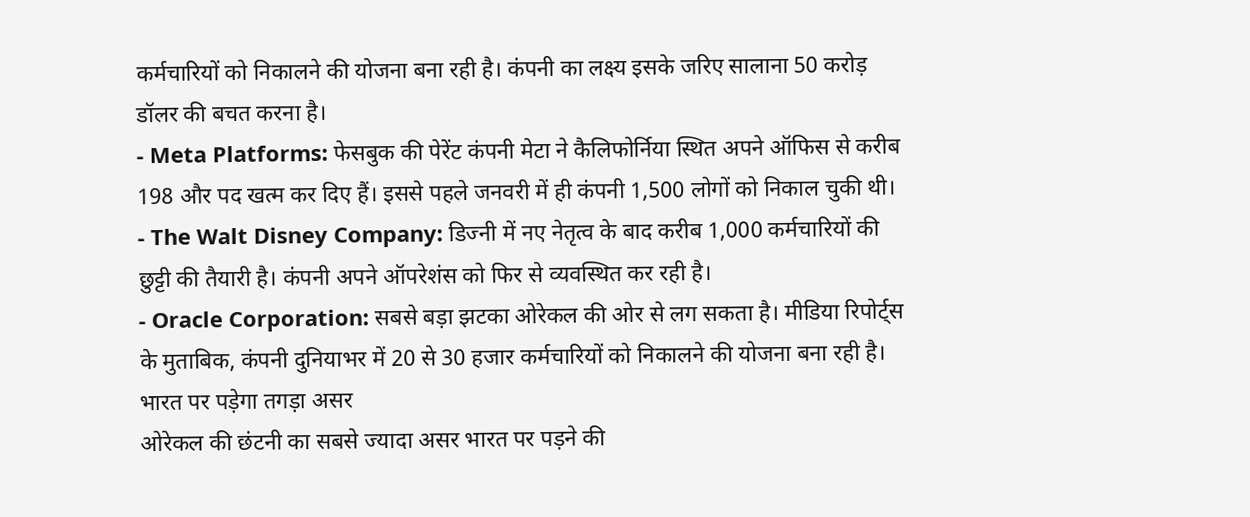कर्मचारियों को निकालने की योजना बना रही है। कंपनी का लक्ष्य इसके जरिए सालाना 50 करोड़ डॉलर की बचत करना है।
- Meta Platforms: फेसबुक की पेरेंट कंपनी मेटा ने कैलिफोर्निया स्थित अपने ऑफिस से करीब 198 और पद खत्म कर दिए हैं। इससे पहले जनवरी में ही कंपनी 1,500 लोगों को निकाल चुकी थी।
- The Walt Disney Company: डिज्नी में नए नेतृत्व के बाद करीब 1,000 कर्मचारियों की छुट्टी की तैयारी है। कंपनी अपने ऑपरेशंस को फिर से व्यवस्थित कर रही है।
- Oracle Corporation: सबसे बड़ा झटका ओरेकल की ओर से लग सकता है। मीडिया रिपोर्ट्स के मुताबिक, कंपनी दुनियाभर में 20 से 30 हजार कर्मचारियों को निकालने की योजना बना रही है।
भारत पर पड़ेगा तगड़ा असर
ओरेकल की छंटनी का सबसे ज्यादा असर भारत पर पड़ने की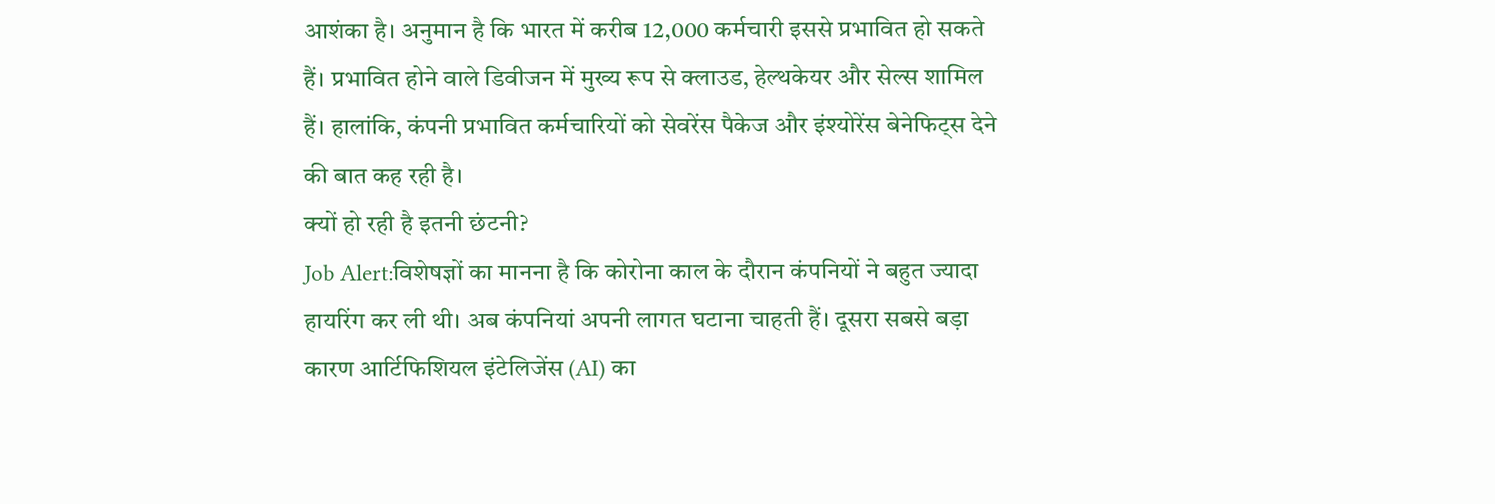आशंका है। अनुमान है कि भारत में करीब 12,000 कर्मचारी इससे प्रभावित हो सकते हैं। प्रभावित होने वाले डिवीजन में मुख्य रूप से क्लाउड, हेल्थकेयर और सेल्स शामिल हैं। हालांकि, कंपनी प्रभावित कर्मचारियों को सेवरेंस पैकेज और इंश्योरेंस बेनेफिट्स देने की बात कह रही है।
क्यों हो रही है इतनी छंटनी?
Job Alert:विशेषज्ञों का मानना है कि कोरोना काल के दौरान कंपनियों ने बहुत ज्यादा हायरिंग कर ली थी। अब कंपनियां अपनी लागत घटाना चाहती हैं। दूसरा सबसे बड़ा कारण आर्टिफिशियल इंटेलिजेंस (AI) का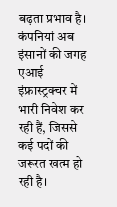बढ़ता प्रभाव है। कंपनियां अब इंसानों की जगह एआई इंफ्रास्ट्रक्चर में भारी निवेश कर रही हैं, जिससे कई पदों की जरूरत खत्म हो रही है।